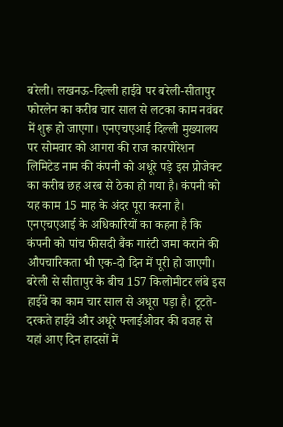बरेली। लखनऊ-दिल्ली हाईवे पर बरेली-सीतापुर फोरलेन का करीब चार साल से लटका काम नवंबर में शुरू हो जाएगा। एनएचएआई दिल्ली मुख्यालय पर सोमवार को आगरा की राज कारपोरेशन लिमिटेड नाम की कंपनी को अधूरे पड़े इस प्रोजेक्ट का करीब छह अरब से ठेका हो गया है। कंपनी को यह काम 15 माह के अंदर पूरा करना है। एनएचएआई के अधिकारियों का कहना है कि कंपनी को पांच फीसदी बैंक गारंटी जमा कराने की औपचारिकता भी एक-दो दिन में पूरी हो जाएगी।
बरेली से सीतापुर के बीच 157 किलोमीटर लंबे इस हाईवे का काम चार साल से अधूरा पड़ा है। टूटते-दरकते हाईवे और अधूरे फ्लाईओवर की वजह से यहां आए दिन हादसों में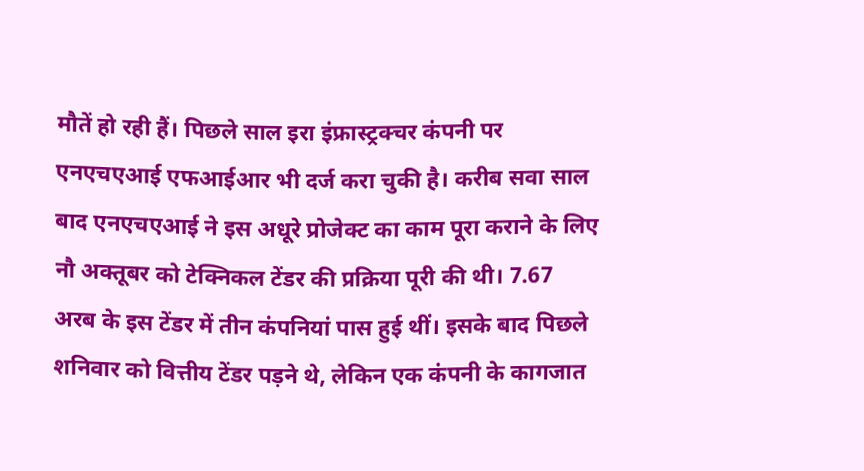मौतें हो रही हैं। पिछले साल इरा इंफ्रास्ट्रक्चर कंपनी पर एनएचएआई एफआईआर भी दर्ज करा चुकी है। करीब सवा साल बाद एनएचएआई ने इस अधूरे प्रोजेक्ट का काम पूरा कराने के लिए नौ अक्तूबर को टेक्निकल टेंडर की प्रक्रिया पूरी की थी। 7.67 अरब के इस टेंडर में तीन कंपनियां पास हुई थीं। इसके बाद पिछले शनिवार को वित्तीय टेंडर पड़ने थे, लेकिन एक कंपनी के कागजात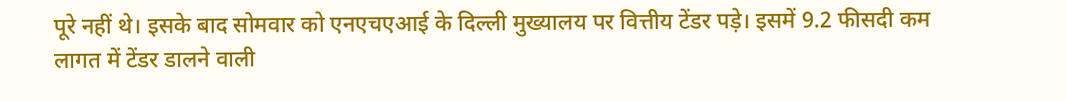पूरे नहीं थे। इसके बाद सोमवार को एनएचएआई के दिल्ली मुख्यालय पर वित्तीय टेंडर पड़े। इसमें 9.2 फीसदी कम लागत में टेंडर डालने वाली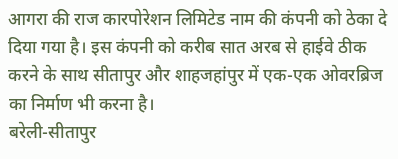आगरा की राज कारपोरेशन लिमिटेड नाम की कंपनी को ठेका दे दिया गया है। इस कंपनी को करीब सात अरब से हाईवे ठीक करने के साथ सीतापुर और शाहजहांपुर में एक-एक ओवरब्रिज का निर्माण भी करना है।
बरेली-सीतापुर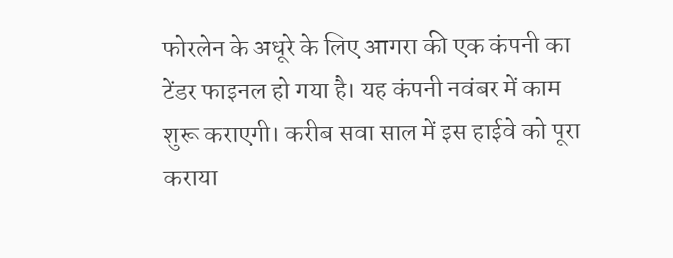फोरलेन के अधूरे के लिए आगरा की एक कंपनी का टेंडर फाइनल हो गया है। यह कंपनी नवंबर में काम शुरू कराएगी। करीब सवा साल में इस हाईवे को पूरा कराया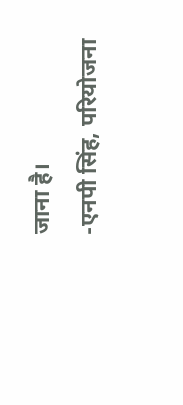जाना है।
-एनपी सिंह, परियोजना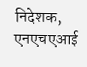निदेशक, एनएचएआई